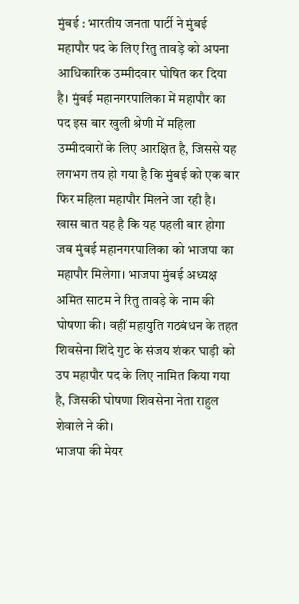मुंबई : भारतीय जनता पार्टी ने मुंबई महापौर पद के लिए रितु तावड़े को अपना आधिकारिक उम्मीदवार घोषित कर दिया है। मुंबई महानगरपालिका में महापौर का पद इस बार खुली श्रेणी में महिला उम्मीदवारों के लिए आरक्षित है, जिससे यह लगभग तय हो गया है कि मुंबई को एक बार फिर महिला महापौर मिलने जा रही है। खास बात यह है कि यह पहली बार होगा जब मुंबई महानगरपालिका को भाजपा का महापौर मिलेगा। भाजपा मुंबई अध्यक्ष अमित साटम ने रितु तावड़े के नाम की घोषणा की। वहीं महायुति गठबंधन के तहत शिवसेना शिंदे गुट के संजय शंकर घाड़ी को उप महापौर पद के लिए नामित किया गया है, जिसकी घोषणा शिवसेना नेता राहुल शेवाले ने की।
भाजपा की मेयर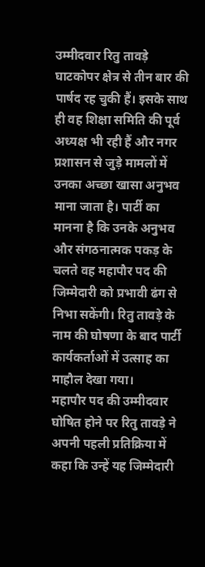उम्मीदवार रितु तावड़े घाटकोपर क्षेत्र से तीन बार की पार्षद रह चुकी हैं। इसके साथ ही वह शिक्षा समिति की पूर्व अध्यक्ष भी रही हैं और नगर प्रशासन से जुड़े मामलों में उनका अच्छा खासा अनुभव माना जाता है। पार्टी का मानना है कि उनके अनुभव और संगठनात्मक पकड़ के चलते वह महापौर पद की जिम्मेदारी को प्रभावी ढंग से निभा सकेंगी। रितु तावड़े के नाम की घोषणा के बाद पार्टी कार्यकर्ताओं में उत्साह का माहौल देखा गया।
महापौर पद की उम्मीदवार घोषित होने पर रितु तावड़े ने अपनी पहली प्रतिक्रिया में कहा कि उन्हें यह जिम्मेदारी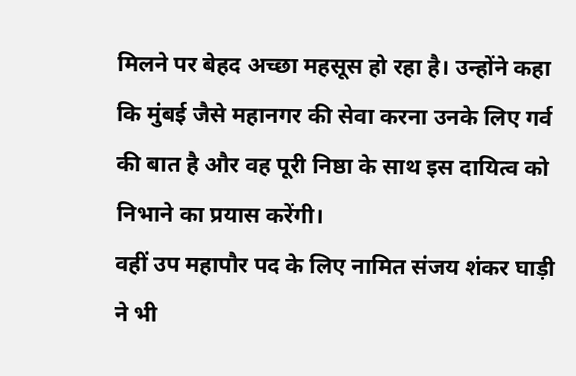मिलने पर बेहद अच्छा महसूस हो रहा है। उन्होंने कहा कि मुंबई जैसे महानगर की सेवा करना उनके लिए गर्व की बात है और वह पूरी निष्ठा के साथ इस दायित्व को निभाने का प्रयास करेंगी।
वहीं उप महापौर पद के लिए नामित संजय शंकर घाड़ी ने भी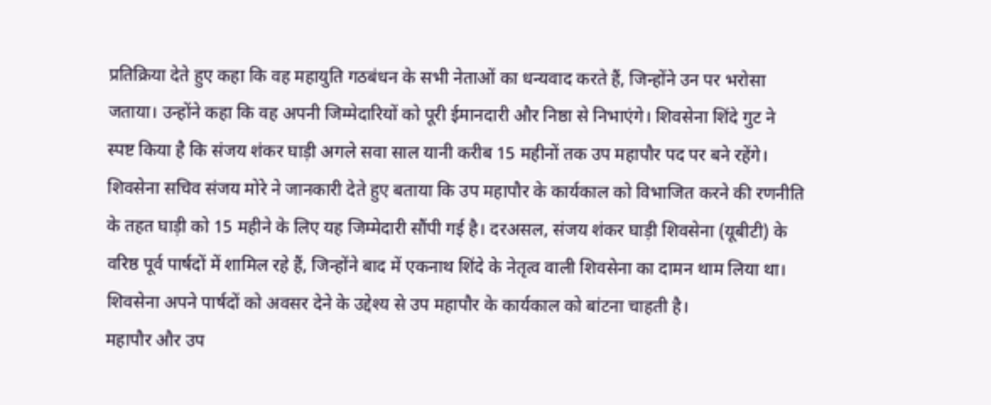प्रतिक्रिया देते हुए कहा कि वह महायुति गठबंधन के सभी नेताओं का धन्यवाद करते हैं, जिन्होंने उन पर भरोसा जताया। उन्होंने कहा कि वह अपनी जिम्मेदारियों को पूरी ईमानदारी और निष्ठा से निभाएंगे। शिवसेना शिंदे गुट ने स्पष्ट किया है कि संजय शंकर घाड़ी अगले सवा साल यानी करीब 15 महीनों तक उप महापौर पद पर बने रहेंगे।
शिवसेना सचिव संजय मोरे ने जानकारी देते हुए बताया कि उप महापौर के कार्यकाल को विभाजित करने की रणनीति के तहत घाड़ी को 15 महीने के लिए यह जिम्मेदारी सौंपी गई है। दरअसल, संजय शंकर घाड़ी शिवसेना (यूबीटी) के वरिष्ठ पूर्व पार्षदों में शामिल रहे हैं, जिन्होंने बाद में एकनाथ शिंदे के नेतृत्व वाली शिवसेना का दामन थाम लिया था। शिवसेना अपने पार्षदों को अवसर देने के उद्देश्य से उप महापौर के कार्यकाल को बांटना चाहती है।
महापौर और उप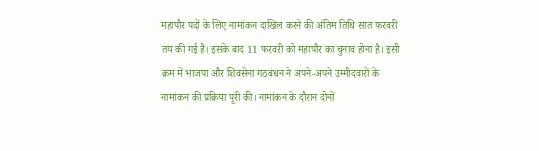महापौर पदों के लिए नामांकन दाखिल करने की अंतिम तिथि सात फरवरी तय की गई है। इसके बाद 11 फरवरी को महापौर का चुनाव होना है। इसी क्रम में भाजपा और शिवसेना गठबंधन ने अपने-अपने उम्मीदवारों के नामांकन की प्रक्रिया पूरी की। नामांकन के दौरान दोनों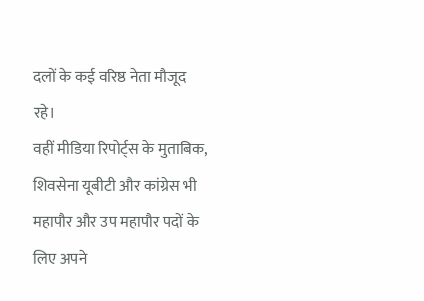दलों के कई वरिष्ठ नेता मौजूद रहे।
वहीं मीडिया रिपोर्ट्स के मुताबिक, शिवसेना यूबीटी और कांग्रेस भी महापौर और उप महापौर पदों के लिए अपने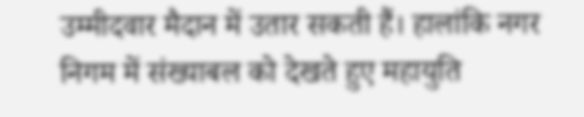उम्मीदवार मैदान में उतार सकती हैं। हालांकि नगर निगम में संख्याबल को देखते हुए महायुति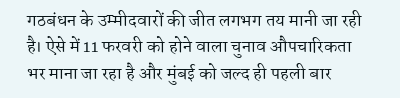गठबंधन के उम्मीदवारों की जीत लगभग तय मानी जा रही है। ऐसे में 11 फरवरी को होने वाला चुनाव औपचारिकता भर माना जा रहा है और मुंबई को जल्द ही पहली बार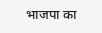भाजपा का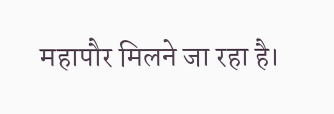महापौर मिलने जा रहा है।